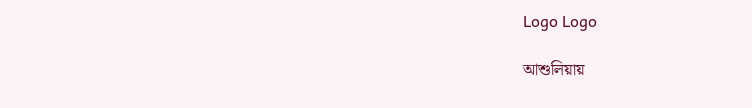Logo Logo

আশুলিয়ায়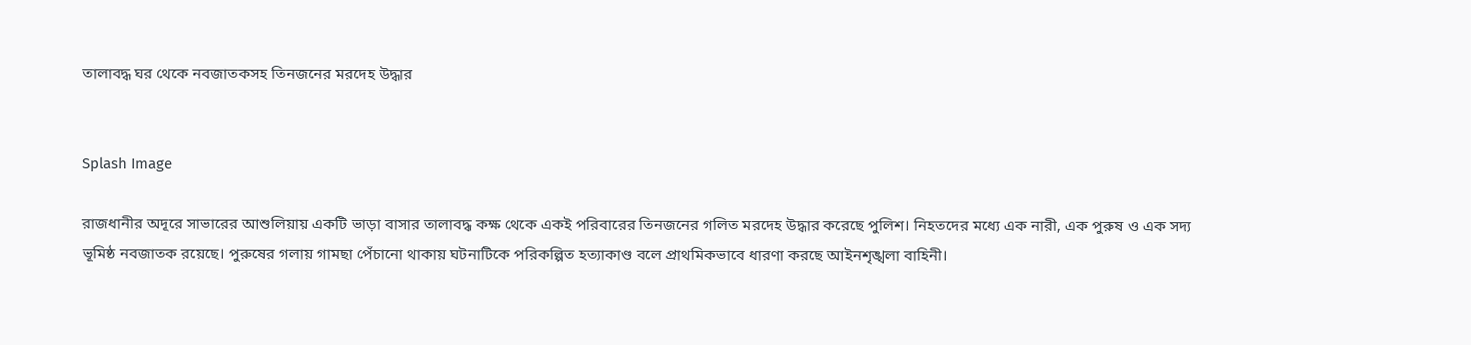তালাবদ্ধ ঘর থেকে নবজাতকসহ তিনজনের মরদেহ উদ্ধার


Splash Image

রাজধানীর অদূরে সাভারের আশুলিয়ায় একটি ভাড়া বাসার তালাবদ্ধ কক্ষ থেকে একই পরিবারের তিনজনের গলিত মরদেহ উদ্ধার করেছে পুলিশ। নিহতদের মধ্যে এক নারী, এক পুরুষ ও এক সদ্য ভূমিষ্ঠ নবজাতক রয়েছে। পুরুষের গলায় গামছা পেঁচানো থাকায় ঘটনাটিকে পরিকল্পিত হত্যাকাণ্ড বলে প্রাথমিকভাবে ধারণা করছে আইনশৃঙ্খলা বাহিনী।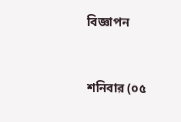বিজ্ঞাপন


শনিবার (০৫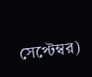সেপ্টেম্বর)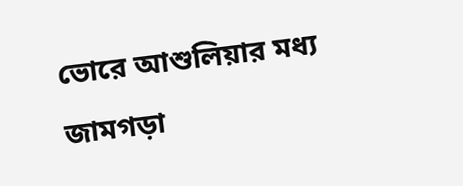ভোরে আশুলিয়ার মধ্য জামগড়া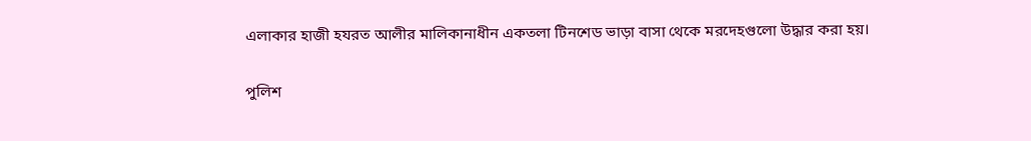এলাকার হাজী হযরত আলীর মালিকানাধীন একতলা টিনশেড ভাড়া বাসা থেকে মরদেহগুলো উদ্ধার করা হয়।

পুলিশ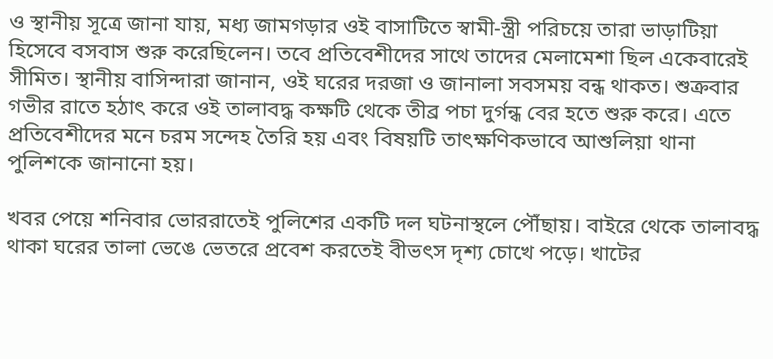ও স্থানীয় সূত্রে জানা যায়, মধ্য জামগড়ার ওই বাসাটিতে স্বামী-স্ত্রী পরিচয়ে তারা ভাড়াটিয়া হিসেবে বসবাস শুরু করেছিলেন। তবে প্রতিবেশীদের সাথে তাদের মেলামেশা ছিল একেবারেই সীমিত। স্থানীয় বাসিন্দারা জানান, ওই ঘরের দরজা ও জানালা সবসময় বন্ধ থাকত। শুক্রবার গভীর রাতে হঠাৎ করে ওই তালাবদ্ধ কক্ষটি থেকে তীব্র পচা দুর্গন্ধ বের হতে শুরু করে। এতে প্রতিবেশীদের মনে চরম সন্দেহ তৈরি হয় এবং বিষয়টি তাৎক্ষণিকভাবে আশুলিয়া থানা পুলিশকে জানানো হয়।

খবর পেয়ে শনিবার ভোররাতেই পুলিশের একটি দল ঘটনাস্থলে পৌঁছায়। বাইরে থেকে তালাবদ্ধ থাকা ঘরের তালা ভেঙে ভেতরে প্রবেশ করতেই বীভৎস দৃশ্য চোখে পড়ে। খাটের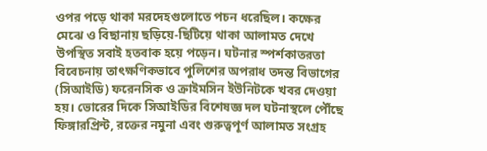ওপর পড়ে থাকা মরদেহগুলোতে পচন ধরেছিল। কক্ষের মেঝে ও বিছানায় ছড়িয়ে-ছিটিয়ে থাকা আলামত দেখে উপস্থিত সবাই হতবাক হয়ে পড়েন। ঘটনার স্পর্শকাতরতা বিবেচনায় তাৎক্ষণিকভাবে পুলিশের অপরাধ তদন্ত বিভাগের (সিআইডি) ফরেনসিক ও ক্রাইমসিন ইউনিটকে খবর দেওয়া হয়। ভোরের দিকে সিআইডির বিশেষজ্ঞ দল ঘটনাস্থলে পৌঁছে ফিঙ্গারপ্রিন্ট, রক্তের নমুনা এবং গুরুত্বপূর্ণ আলামত সংগ্রহ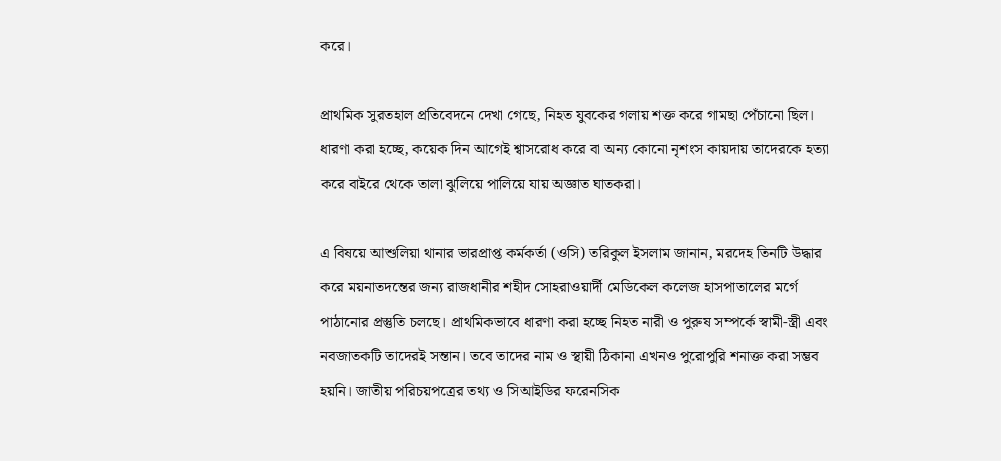করে।

প্রাথমিক সুরতহাল প্রতিবেদনে দেখা গেছে, নিহত যুবকের গলায় শক্ত করে গামছা পেঁচানো ছিল। ধারণা করা হচ্ছে, কয়েক দিন আগেই শ্বাসরোধ করে বা অন্য কোনো নৃশংস কায়দায় তাদেরকে হত্যা করে বাইরে থেকে তালা ঝুলিয়ে পালিয়ে যায় অজ্ঞাত ঘাতকরা।

এ বিষয়ে আশুলিয়া থানার ভারপ্রাপ্ত কর্মকর্তা (ওসি) তরিকুল ইসলাম জানান, মরদেহ তিনটি উদ্ধার করে ময়নাতদন্তের জন্য রাজধানীর শহীদ সোহরাওয়ার্দী মেডিকেল কলেজ হাসপাতালের মর্গে পাঠানোর প্রস্তুতি চলছে। প্রাথমিকভাবে ধারণা করা হচ্ছে নিহত নারী ও পুরুষ সম্পর্কে স্বামী-স্ত্রী এবং নবজাতকটি তাদেরই সন্তান। তবে তাদের নাম ও স্থায়ী ঠিকানা এখনও পুরোপুরি শনাক্ত করা সম্ভব হয়নি। জাতীয় পরিচয়পত্রের তথ্য ও সিআইডির ফরেনসিক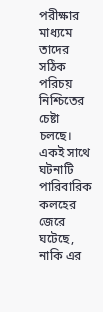পরীক্ষার মাধ্যমে তাদের সঠিক পরিচয় নিশ্চিতের চেষ্টা চলছে। একই সাথে ঘটনাটি পারিবারিক কলহের জেরে ঘটেছে, নাকি এর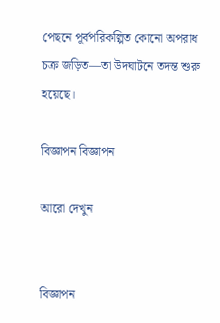পেছনে পূর্বপরিকল্পিত কোনো অপরাধ চক্র জড়িত—তা উদঘাটনে তদন্ত শুরু হয়েছে।

বিজ্ঞাপন বিজ্ঞাপন

আরো দেখুন


বিজ্ঞাপন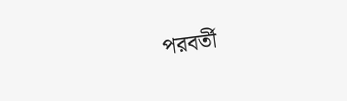পরবর্তী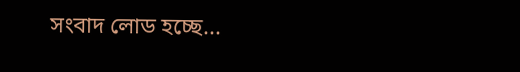সংবাদ লোড হচ্ছে...